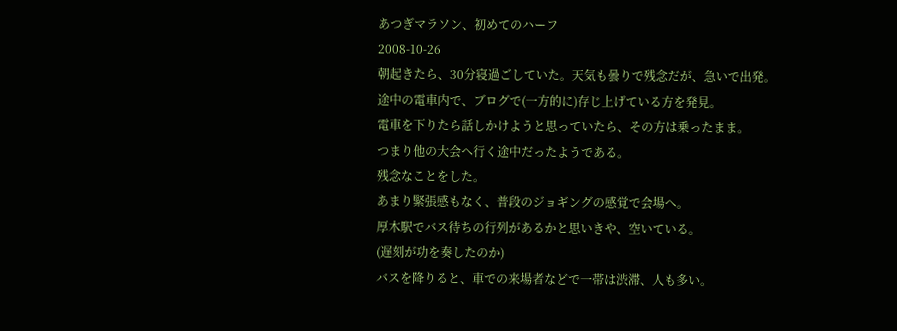あつぎマラソン、初めてのハーフ
2008-10-26
朝起きたら、30分寝過ごしていた。天気も曇りで残念だが、急いで出発。
途中の電車内で、ブログで(一方的に)存じ上げている方を発見。
電車を下りたら話しかけようと思っていたら、その方は乗ったまま。
つまり他の大会へ行く途中だったようである。
残念なことをした。
あまり緊張感もなく、普段のジョギングの感覚で会場へ。
厚木駅でバス待ちの行列があるかと思いきや、空いている。
(遅刻が功を奏したのか)
バスを降りると、車での来場者などで一帯は渋滞、人も多い。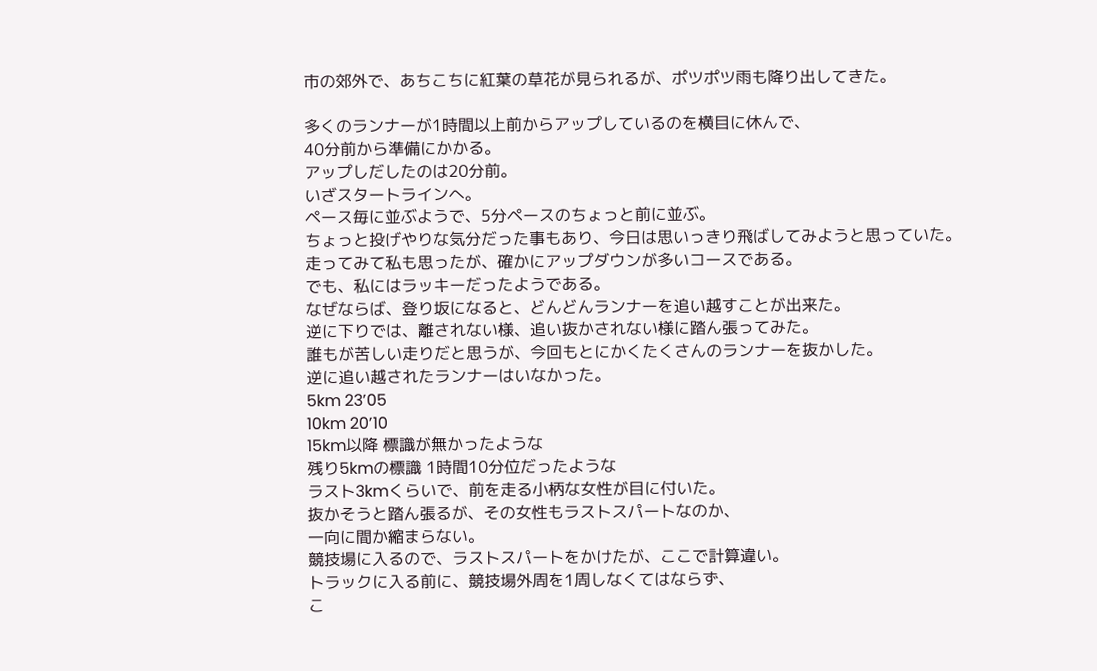市の郊外で、あちこちに紅葉の草花が見られるが、ポツポツ雨も降り出してきた。

多くのランナーが1時間以上前からアップしているのを横目に休んで、
40分前から準備にかかる。
アップしだしたのは20分前。
いざスタートラインへ。
ペース毎に並ぶようで、5分ペースのちょっと前に並ぶ。
ちょっと投げやりな気分だった事もあり、今日は思いっきり飛ばしてみようと思っていた。
走ってみて私も思ったが、確かにアップダウンが多いコースである。
でも、私にはラッキーだったようである。
なぜならば、登り坂になると、どんどんランナーを追い越すことが出来た。
逆に下りでは、離されない様、追い抜かされない様に踏ん張ってみた。
誰もが苦しい走りだと思うが、今回もとにかくたくさんのランナーを抜かした。
逆に追い越されたランナーはいなかった。
5km 23’05
10km 20’10
15km以降 標識が無かったような
残り5kmの標識 1時間10分位だったような
ラスト3kmくらいで、前を走る小柄な女性が目に付いた。
抜かそうと踏ん張るが、その女性もラストスパートなのか、
一向に間か縮まらない。
競技場に入るので、ラストスパートをかけたが、ここで計算違い。
トラックに入る前に、競技場外周を1周しなくてはならず、
こ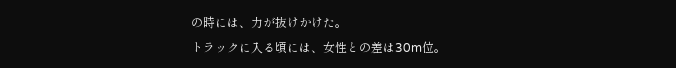の時には、力が抜けかけた。
トラックに入る頃には、女性との差は30m位。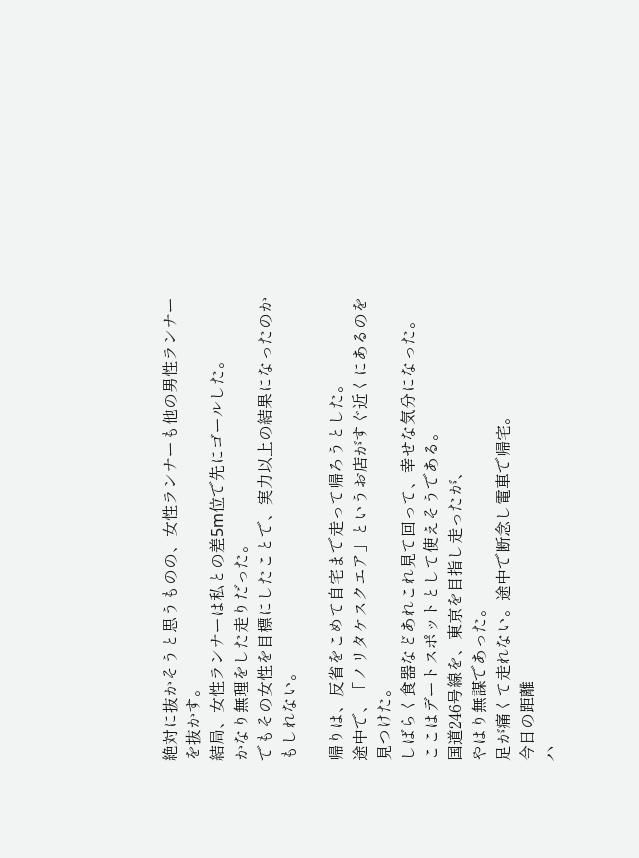絶対に抜かそうと思うものの、女性ランナーも他の男性ランナーを抜かす。
結局、女性ランナーは私との差5m位で先にゴールした。
かなり無理をした走りだった。
でもその女性を目標にしたことで、実力以上の結果になったのかもしれない。

帰りは、反省をこめて自宅まで走って帰ろうとした。
途中で、「ノリタケスクエア」というお店がすぐ近くにあるのを見つけた。
しばらく食器などあれこれ見て回って、幸せな気分になった。
ここはデートスポットとして使えそうである。
国道246号線を、東京を目指し走ったが、
やはり無謀であった。
足が痛くて走れない。途中で断念し電車で帰宅。
今日の距離
ハ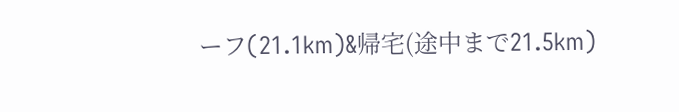ーフ(21.1km)&帰宅(途中まで21.5km)